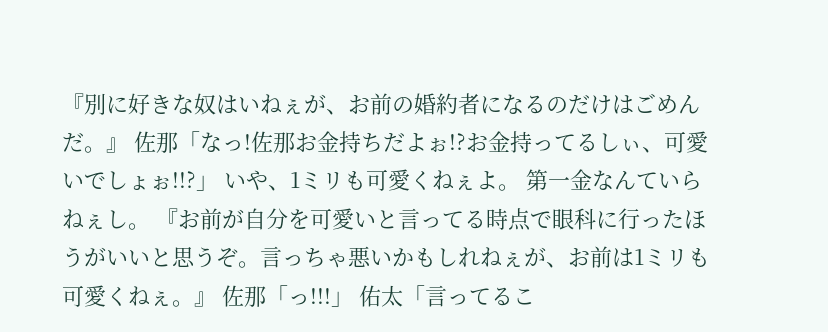『別に好きな奴はいねぇが、お前の婚約者になるのだけはごめんだ。』 佐那「なっ!佐那お金持ちだよぉ!?お金持ってるしぃ、可愛いでしょぉ!!?」 いや、1ミリも可愛くねぇよ。 第一金なんていらねぇし。 『お前が自分を可愛いと言ってる時点で眼科に行ったほうがいいと思うぞ。言っちゃ悪いかもしれねぇが、お前は1ミリも可愛くねぇ。』 佐那「っ!!!」 佑太「言ってるこ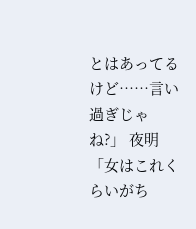とはあってるけど……言い過ぎじゃね?」 夜明「女はこれくらいがち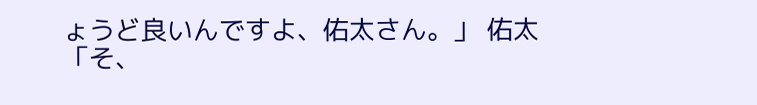ょうど良いんですよ、佑太さん。」 佑太「そ、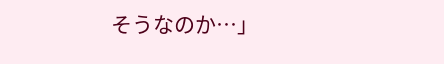そうなのか…」